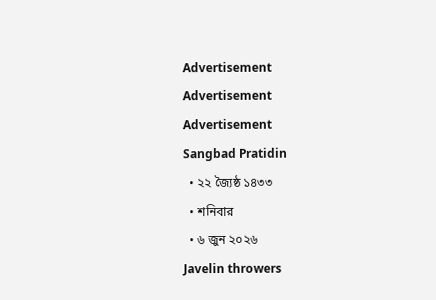Advertisement
Advertisement
Advertisement
Sangbad Pratidin
  • ২২ জ্যৈষ্ঠ ১৪৩৩
  • শনিবার
  • ৬ জুন ২০২৬
Javelin throwers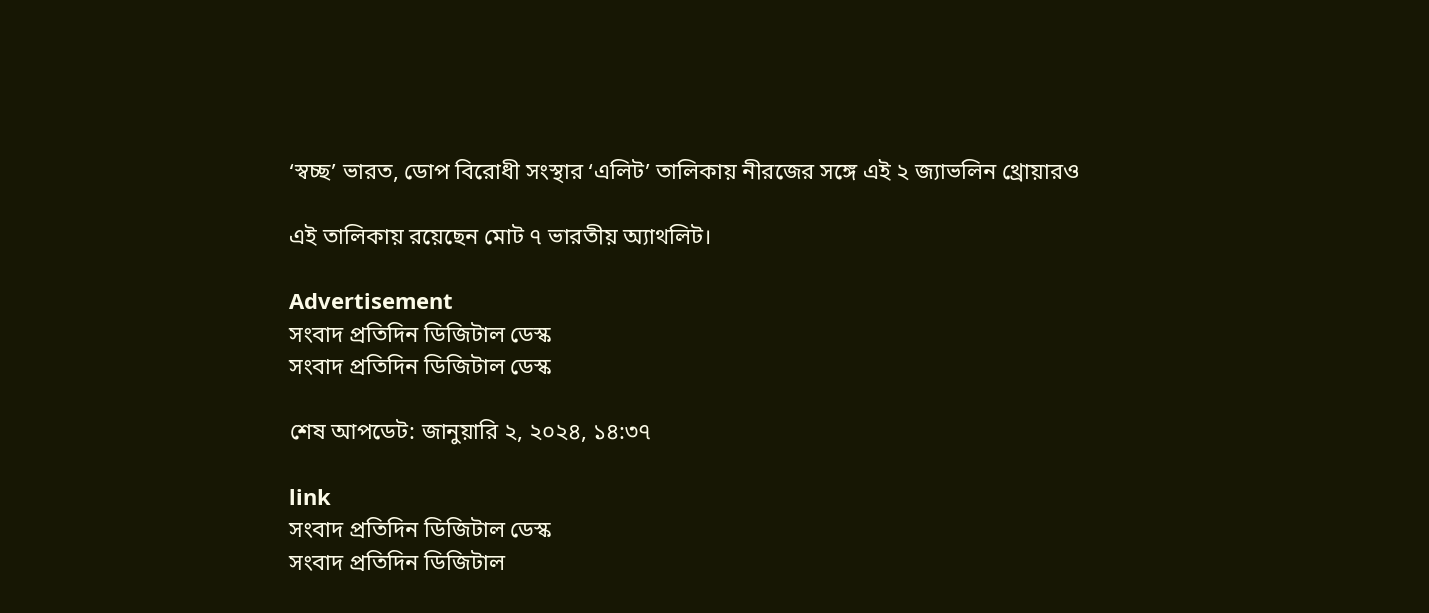‘স্বচ্ছ’ ভারত, ডোপ বিরোধী সংস্থার ‘এলিট’ তালিকায় নীরজের সঙ্গে এই ২ জ্যাভলিন থ্রোয়ারও

এই তালিকায় রয়েছেন মোট ৭ ভারতীয় অ্যাথলিট।

Advertisement
সংবাদ প্রতিদিন ডিজিটাল ডেস্ক
সংবাদ প্রতিদিন ডিজিটাল ডেস্ক

শেষ আপডেট: জানুয়ারি ২, ২০২৪, ১৪:৩৭

link
সংবাদ প্রতিদিন ডিজিটাল ডেস্ক
সংবাদ প্রতিদিন ডিজিটাল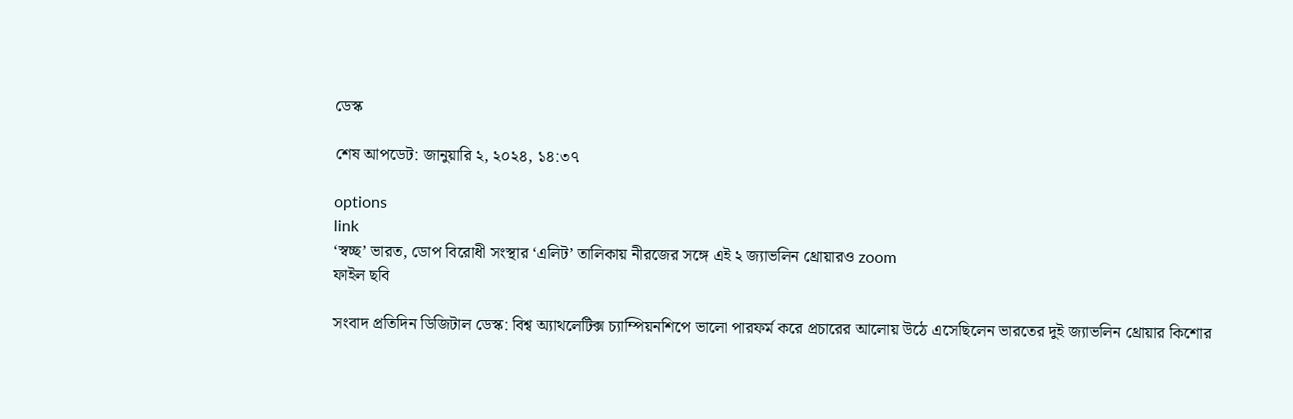ডেস্ক

শেষ আপডেট: জানুয়ারি ২, ২০২৪, ১৪:৩৭

options
link
‘স্বচ্ছ’ ভারত, ডোপ বিরোধী সংস্থার ‘এলিট’ তালিকায় নীরজের সঙ্গে এই ২ জ্যাভলিন থ্রোয়ারও zoom
ফাইল ছবি

সংবাদ প্রতিদিন ডিজিটাল ডেস্ক: বিশ্ব অ্যাথলেটিক্স চ্যাম্পিয়নশিপে ভালো পারফর্ম করে প্রচারের আলোয় উঠে এসেছিলেন ভারতের দুই জ্যাভলিন থ্রোয়ার কিশোর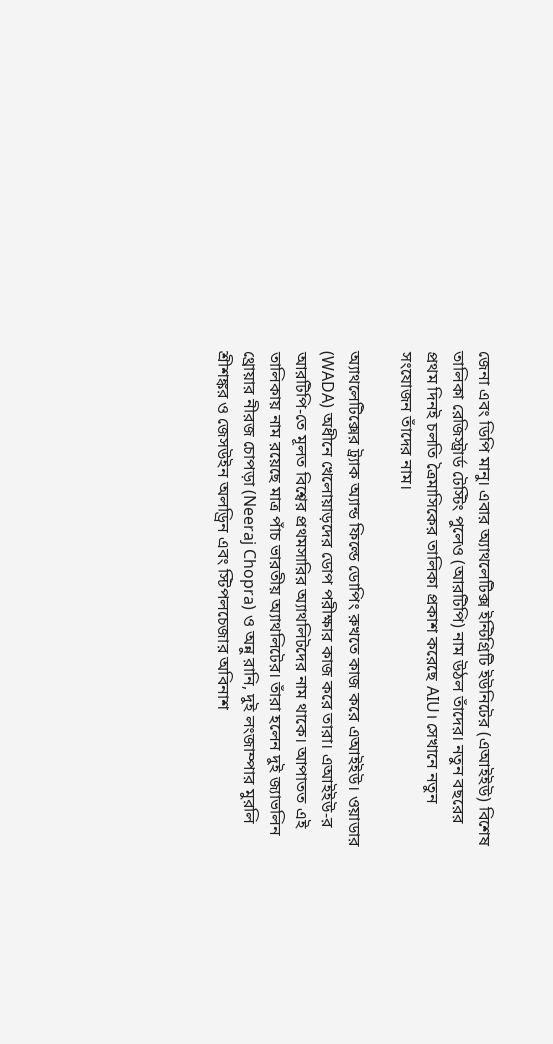জেনা এবং ডিপি মানু। এবার অ্যাথলেটিক্স ইন্টিগ্রিটি ইউনিটের (এআইইউ) বিশেষ তালিকা রেজিস্ট্রার্ড টেস্টিং পুলেও (আরটিপি) নাম উঠল তাঁদের। নতুন বছরের প্রথম দিনই চলতি ত্রৈমাসিকের তালিকা প্রকাশ করেছে AIU। সেখানে নতুন সংযোজন তাঁদের নাম।

অ্যাথলেটিক্সের ট্র্যাক অ্যান্ড ফিল্ডে ডোপিং রুখতে কাজ করে এআইইউ। ওয়াডার (WADA) অধীনে খেলোয়াড়দের ডোপ পরীক্ষার কাজ করে তারা। এআইইউ-র আরটিপি-তে মূলত বিশ্বের প্রথমসারির অ্যাথলিটদের নাম থাকে। আপাতত এই তালিকায় নাম রয়েছে মাত্র পাঁচ ভারতীয় অ্যাথলিটের। তাঁরা হলেন দুই জ্যাভলিন থ্রোয়ার নীরজ চোপড়া (Neeraj Chopra) ও অন্নু রানি, দুই লংজাম্পার মুরলি শ্রীশঙ্কর ও জেসউইন অলড্রিন এবং স্টিপলচেজার অবিনাশ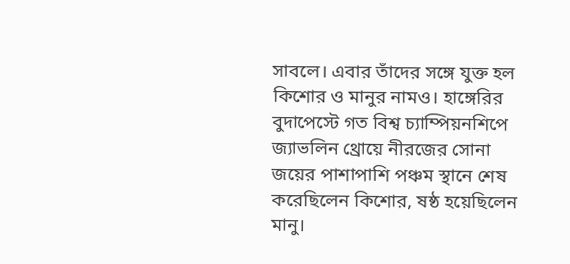সাবলে। এবার তাঁদের সঙ্গে যুক্ত হল কিশোর ও মানুর নামও। হাঙ্গেরির বুদাপেস্টে গত বিশ্ব চ্যাম্পিয়নশিপে জ্যাভলিন থ্রোয়ে নীরজের সোনা জয়ের পাশাপাশি পঞ্চম স্থানে শেষ করেছিলেন কিশোর, ষষ্ঠ হয়েছিলেন মানু।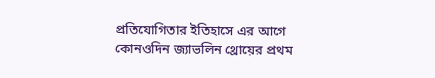প্রতিযোগিতার ইতিহাসে এর আগে কোনওদিন জ্যাভলিন থ্রোয়ের প্রথম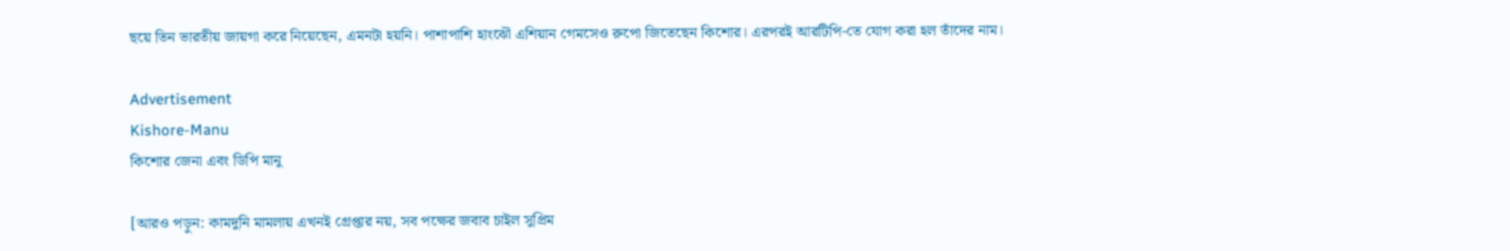ছয়ে তিন ভারতীয় জায়গা করে নিয়েছেন, এমনটা হয়নি। পাশাপাশি হাংঝৌ এশিয়ান গেমসেও রুপো জিতেছেন কিশোর। এরপরই আরটিপি-তে যোগ করা হল তাঁদের নাম।

Advertisement
Kishore-Manu
কিশোর জেনা এবং ডিপি মানু

[আরও পড়ুন: কামদুনি মামলায় এখনই গ্রেপ্তার নয়, সব পক্ষের জবাব চাইল সুপ্রিম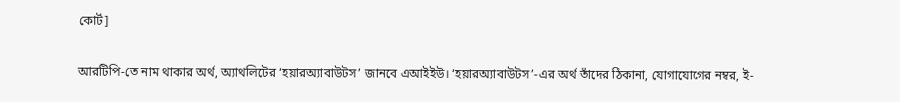কোর্ট]

আরটিপি-তে নাম থাকার অর্থ, অ্যাথলিটের ‘হয়ারঅ‌্যাবাউটস’ জানবে এআইইউ। ‘হয়ারঅ‌্যাবাউটস’-এর অর্থ তাঁদের ঠিকানা, যোগাযোগের নম্বর, ই-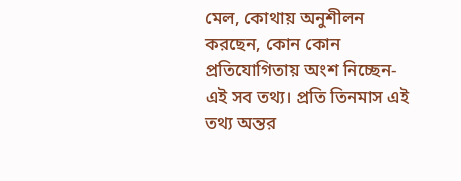মেল, কোথায় অনুশীলন করছেন, কোন কোন প্রতিযোগিতায় অংশ নিচ্ছেন- এই সব তথ্য। প্রতি তিনমাস এই তথ্য অন্তর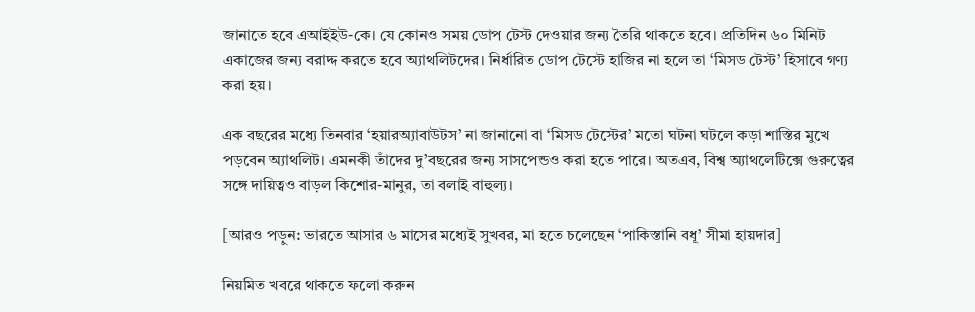জানাতে হবে এআইইউ-কে। যে কোনও সময় ডোপ টেস্ট দেওয়ার জন্য তৈরি থাকতে হবে। প্রতিদিন ৬০ মিনিট একাজের জন্য বরাদ্দ করতে হবে অ্যাথলিটদের। নির্ধারিত ডোপ টেস্টে হাজির না হলে তা ‘মিসড টেস্ট’ হিসাবে গণ্য করা হয়।

এক বছরের মধ্যে তিনবার ‘হয়ারঅ‌্যাবাউটস’ না জানানো বা ‘মিসড টেস্টের’ মতো ঘটনা ঘটলে কড়া শাস্তির মুখে পড়বেন অ্যাথলিট। এমনকী তাঁদের দু’বছরের জন্য সাসপেন্ডও করা হতে পারে। অতএব, বিশ্ব অ্যাথলেটিক্সে গুরুত্বের সঙ্গে দায়িত্বও বাড়ল কিশোর-মানুর, তা বলাই বাহুল্য।

[আরও পড়ুন: ভারতে আসার ৬ মাসের মধ্যেই সুখবর, মা হতে চলেছেন ‘পাকিস্তানি বধূ’ সীমা হায়দার]

নিয়মিত খবরে থাকতে ফলো করুন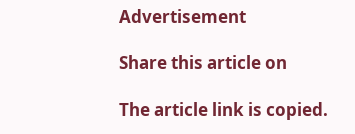Advertisement

Share this article on

The article link is copied.